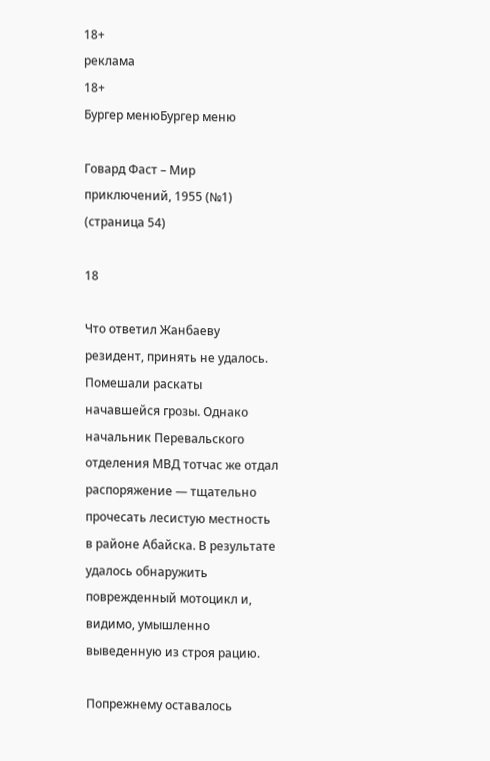18+
реклама
18+
Бургер менюБургер меню

Говард Фаст – Мир приключений, 1955 (№1) (страница 54)

18

Что ответил Жанбаеву резидент, принять не удалось. Помешали раскаты начавшейся грозы. Однако начальник Перевальского отделения МВД тотчас же отдал распоряжение — тщательно прочесать лесистую местность в районе Абайска. В результате удалось обнаружить поврежденный мотоцикл и, видимо, умышленно выведенную из строя рацию.

Попрежнему оставалось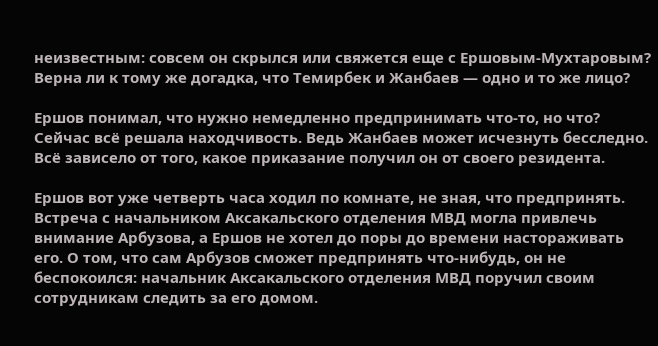неизвестным: совсем он скрылся или свяжется еще с Ершовым-Мухтаровым? Верна ли к тому же догадка, что Темирбек и Жанбаев — одно и то же лицо?

Ершов понимал, что нужно немедленно предпринимать что-то, но что? Сейчас всё решала находчивость. Ведь Жанбаев может исчезнуть бесследно. Всё зависело от того, какое приказание получил он от своего резидента.

Ершов вот уже четверть часа ходил по комнате, не зная, что предпринять. Встреча с начальником Аксакальского отделения МВД могла привлечь внимание Арбузова, а Ершов не хотел до поры до времени настораживать его. О том, что сам Арбузов сможет предпринять что-нибудь, он не беспокоился: начальник Аксакальского отделения МВД поручил своим сотрудникам следить за его домом.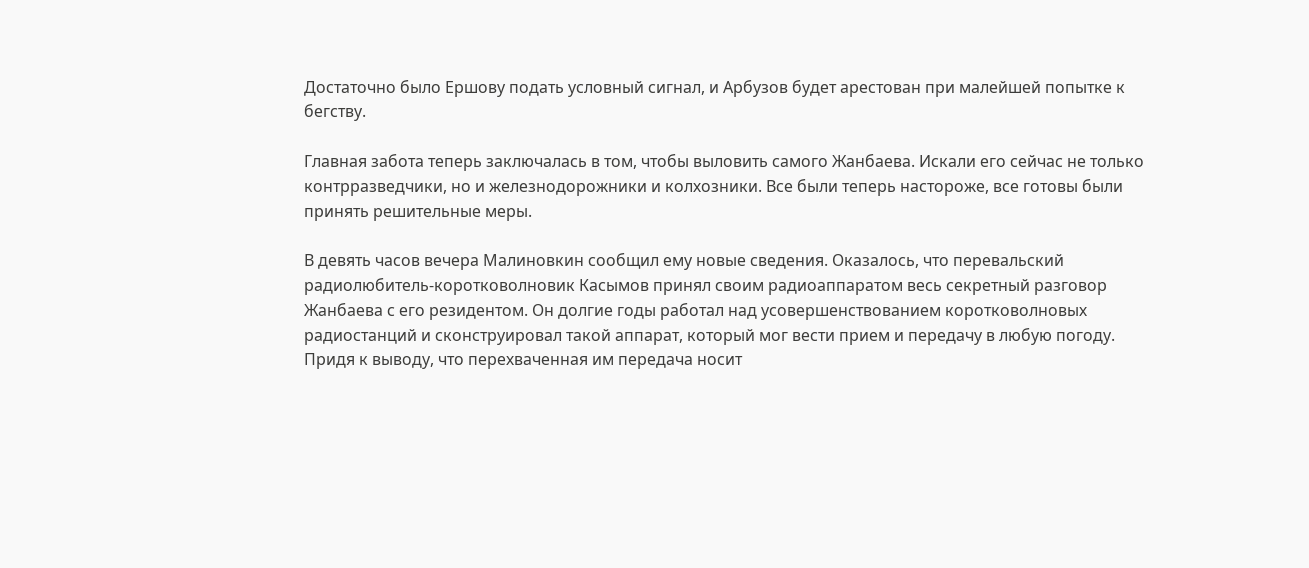Достаточно было Ершову подать условный сигнал, и Арбузов будет арестован при малейшей попытке к бегству.

Главная забота теперь заключалась в том, чтобы выловить самого Жанбаева. Искали его сейчас не только контрразведчики, но и железнодорожники и колхозники. Все были теперь настороже, все готовы были принять решительные меры.

В девять часов вечера Малиновкин сообщил ему новые сведения. Оказалось, что перевальский радиолюбитель-коротковолновик Касымов принял своим радиоаппаратом весь секретный разговор Жанбаева с его резидентом. Он долгие годы работал над усовершенствованием коротковолновых радиостанций и сконструировал такой аппарат, который мог вести прием и передачу в любую погоду. Придя к выводу, что перехваченная им передача носит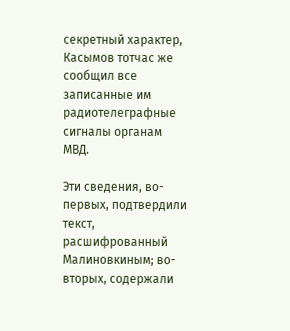секретный характер, Касымов тотчас же сообщил все записанные им радиотелеграфные сигналы органам МВД.

Эти сведения, во-первых, подтвердили текст, расшифрованный Малиновкиным; во-вторых, содержали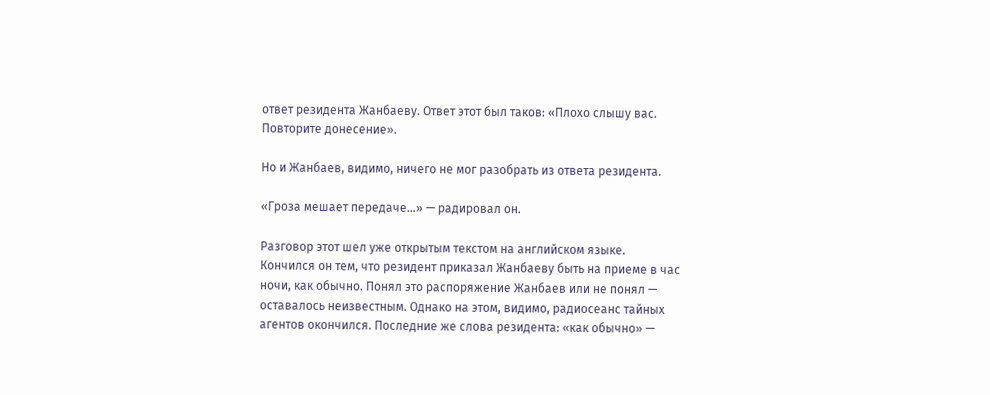ответ резидента Жанбаеву. Ответ этот был таков: «Плохо слышу вас. Повторите донесение».

Но и Жанбаев, видимо, ничего не мог разобрать из ответа резидента.

«Гроза мешает передаче…» — радировал он.

Разговор этот шел уже открытым текстом на английском языке. Кончился он тем, что резидент приказал Жанбаеву быть на приеме в час ночи, как обычно. Понял это распоряжение Жанбаев или не понял — оставалось неизвестным. Однако на этом, видимо, радиосеанс тайных агентов окончился. Последние же слова резидента: «как обычно» —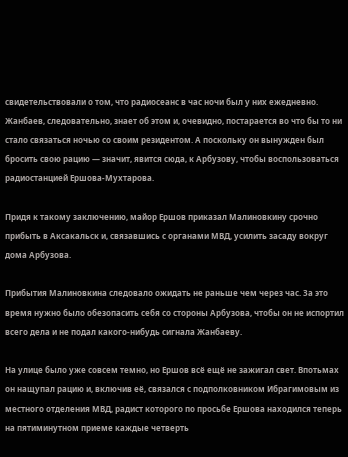свидетельствовали о том, что радиосеанс в час ночи был у них ежедневно. Жанбаев, следовательно, знает об этом и, очевидно, постарается во что бы то ни стало связаться ночью со своим резидентом. А поскольку он вынужден был бросить свою рацию — значит, явится сюда, к Арбузову, чтобы воспользоваться радиостанцией Ершова-Мухтарова.

Придя к такому заключению, майор Ершов приказал Малиновкину срочно прибыть в Аксакальск и, связавшись с органами МВД, усилить засаду вокруг дома Арбузова.

Прибытия Малиновкина следовало ожидать не раньше чем через час. За это время нужно было обезопасить себя со стороны Арбузова, чтобы он не испортил всего дела и не подал какого-нибудь сигнала Жанбаеву.

На улице было уже совсем темно, но Ершов всё ещё не зажигал свет. Впотьмах он нащупал рацию и, включив её, связался с подполковником Ибрагимовым из местного отделения МВД, радист которого по просьбе Ершова находился теперь на пятиминутном приеме каждые четверть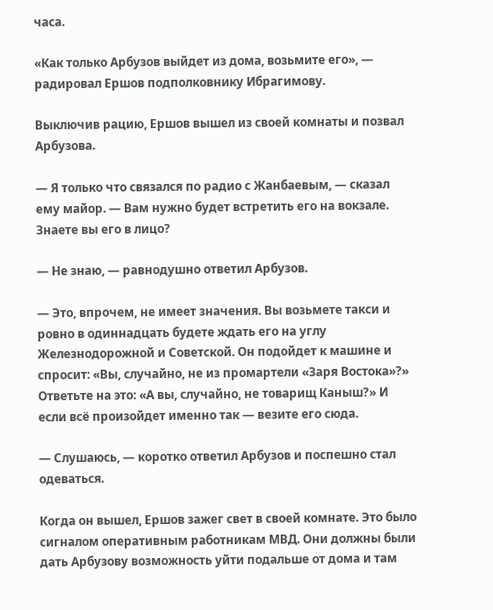часа.

«Как только Арбузов выйдет из дома, возьмите его», — радировал Ершов подполковнику Ибрагимову.

Выключив рацию, Ершов вышел из своей комнаты и позвал Арбузова.

— Я только что связался по радио с Жанбаевым, — сказал ему майор. — Вам нужно будет встретить его на вокзале. Знаете вы его в лицо?

— Не знаю, — равнодушно ответил Арбузов.

— Это, впрочем, не имеет значения. Вы возьмете такси и ровно в одиннадцать будете ждать его на углу Железнодорожной и Советской. Он подойдет к машине и спросит: «Вы, случайно, не из промартели «Заря Востока»?» Ответьте на это: «А вы, случайно, не товарищ Каныш?» И если всё произойдет именно так — везите его сюда.

— Слушаюсь, — коротко ответил Арбузов и поспешно стал одеваться.

Когда он вышел, Ершов зажег свет в своей комнате. Это было сигналом оперативным работникам МВД. Они должны были дать Арбузову возможность уйти подальше от дома и там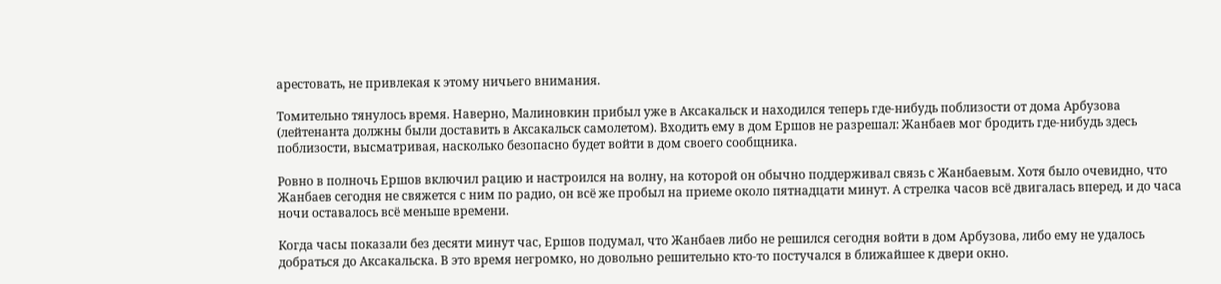арестовать, не привлекая к этому ничьего внимания.

Томительно тянулось время. Наверно, Малиновкин прибыл уже в Аксакальск и находился теперь где-нибудь поблизости от дома Арбузова (лейтенанта должны были доставить в Аксакальск самолетом). Входить ему в дом Ершов не разрешал: Жанбаев мог бродить где-нибудь здесь поблизости, высматривая, насколько безопасно будет войти в дом своего сообщника.

Ровно в полночь Ершов включил рацию и настроился на волну, на которой он обычно поддерживал связь с Жанбаевым. Хотя было очевидно, что Жанбаев сегодня не свяжется с ним по радио, он всё же пробыл на приеме около пятнадцати минут. А стрелка часов всё двигалась вперед, и до часа ночи оставалось всё меньше времени.

Когда часы показали без десяти минут час, Ершов подумал, что Жанбаев либо не решился сегодня войти в дом Арбузова, либо ему не удалось добраться до Аксакальска. В это время негромко, но довольно решительно кто-то постучался в ближайшее к двери окно.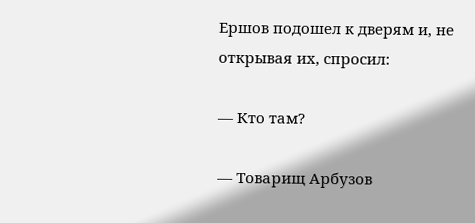Ершов подошел к дверям и, не открывая их, спросил:

— Кто там?

— Товарищ Арбузов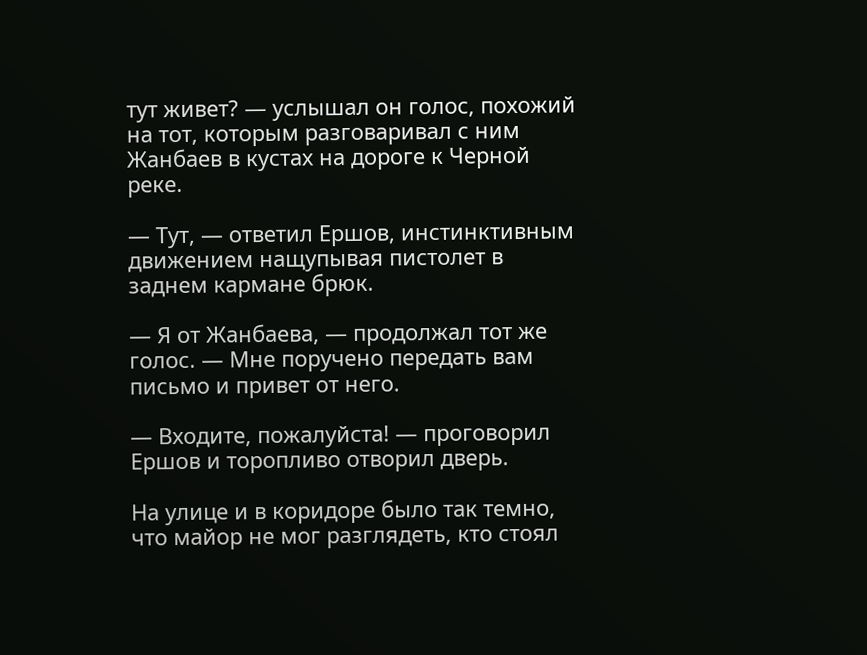тут живет? — услышал он голос, похожий на тот, которым разговаривал с ним Жанбаев в кустах на дороге к Черной реке.

— Тут, — ответил Ершов, инстинктивным движением нащупывая пистолет в заднем кармане брюк.

— Я от Жанбаева, — продолжал тот же голос. — Мне поручено передать вам письмо и привет от него.

— Входите, пожалуйста! — проговорил Ершов и торопливо отворил дверь.

На улице и в коридоре было так темно, что майор не мог разглядеть, кто стоял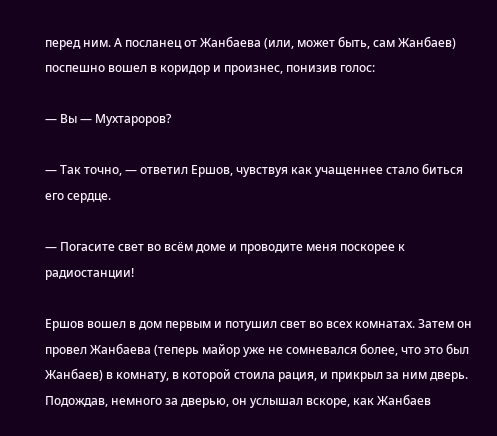перед ним. А посланец от Жанбаева (или, может быть, сам Жанбаев) поспешно вошел в коридор и произнес, понизив голос:

— Вы — Мухтароров?

— Так точно, — ответил Ершов, чувствуя как учащеннее стало биться его сердце.

— Погасите свет во всём доме и проводите меня поскорее к радиостанции!

Ершов вошел в дом первым и потушил свет во всех комнатах. Затем он провел Жанбаева (теперь майор уже не сомневался более, что это был Жанбаев) в комнату, в которой стоила рация, и прикрыл за ним дверь. Подождав, немного за дверью, он услышал вскоре, как Жанбаев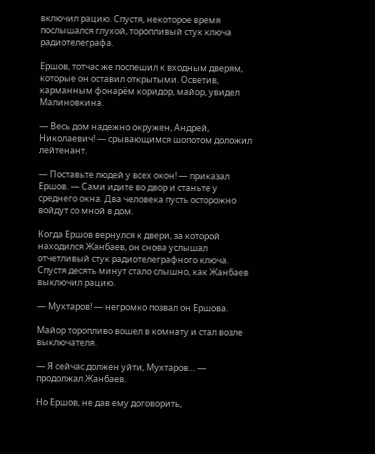включил рацию. Спустя, некоторое время послышался глухой, торопливый стук ключа радиотелеграфа.

Ершов, тотчас же поспешил к входным дверям, которые он оставил открытыми. Осветив, карманным фонарём коридор, майор, увидел Малиновкина.

— Весь дом надежно окружен, Андрей, Николаевич! — срывающимся шопотом доложил лейтенант.

— Поставьте людей у всех окон! — приказал Ершов. — Сами идите во двор и станьте у среднего окна. Два человека пусть осторожно войдут со мной в дом.

Когда Ершов вернулся к двери, за которой находился Жанбаев, он снова услышал отчетливый стук радиотелеграфного ключа. Спустя десять минут стало слышно, как Жанбаев выключил рацию.

— Мухтаров! — негромко позвал он Ершова.

Майор торопливо вошел в комнату и стал возле выключателя.

— Я сейчас должен уйти, Мухтаров… — продолжал Жанбаев.

Но Ершов, не дав ему договорить,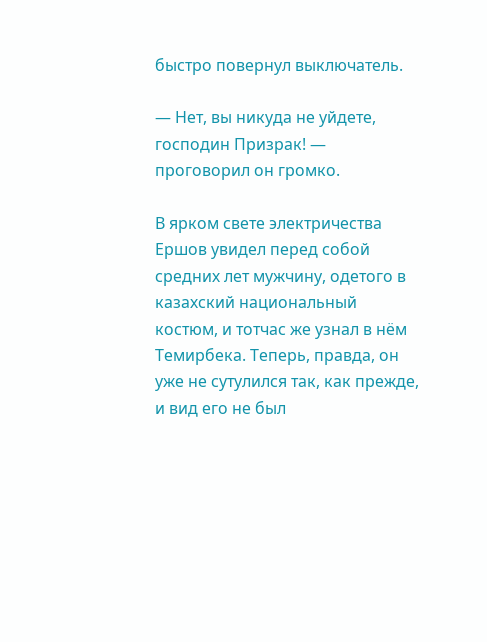быстро повернул выключатель.

— Нет, вы никуда не уйдете, господин Призрак! — проговорил он громко.

В ярком свете электричества Ершов увидел перед собой средних лет мужчину, одетого в казахский национальный костюм, и тотчас же узнал в нём Темирбека. Теперь, правда, он уже не сутулился так, как прежде, и вид его не был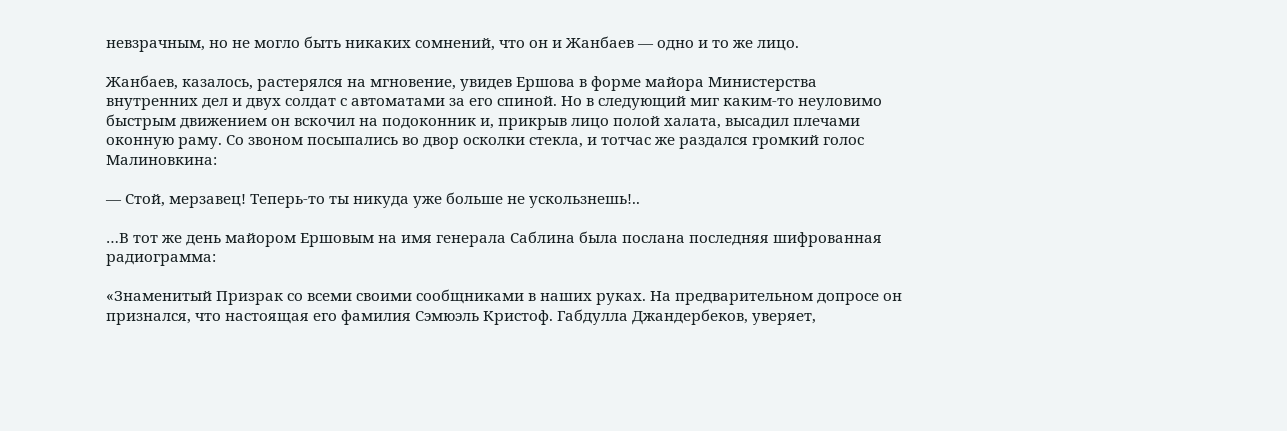невзрачным, но не могло быть никаких сомнений, что он и Жанбаев — одно и то же лицо.

Жанбаев, казалось, растерялся на мгновение, увидев Ершова в форме майора Министерства внутренних дел и двух солдат с автоматами за его спиной. Но в следующий миг каким-то неуловимо быстрым движением он вскочил на подоконник и, прикрыв лицо полой халата, высадил плечами оконную раму. Со звоном посыпались во двор осколки стекла, и тотчас же раздался громкий голос Малиновкина:

— Стой, мерзавец! Теперь-то ты никуда уже больше не ускользнешь!..

…В тот же день майором Ершовым на имя генерала Саблина была послана последняя шифрованная радиограмма:

«Знаменитый Призрак со всеми своими сообщниками в наших руках. На предварительном допросе он признался, что настоящая его фамилия Сэмюэль Кристоф. Габдулла Джандербеков, уверяет,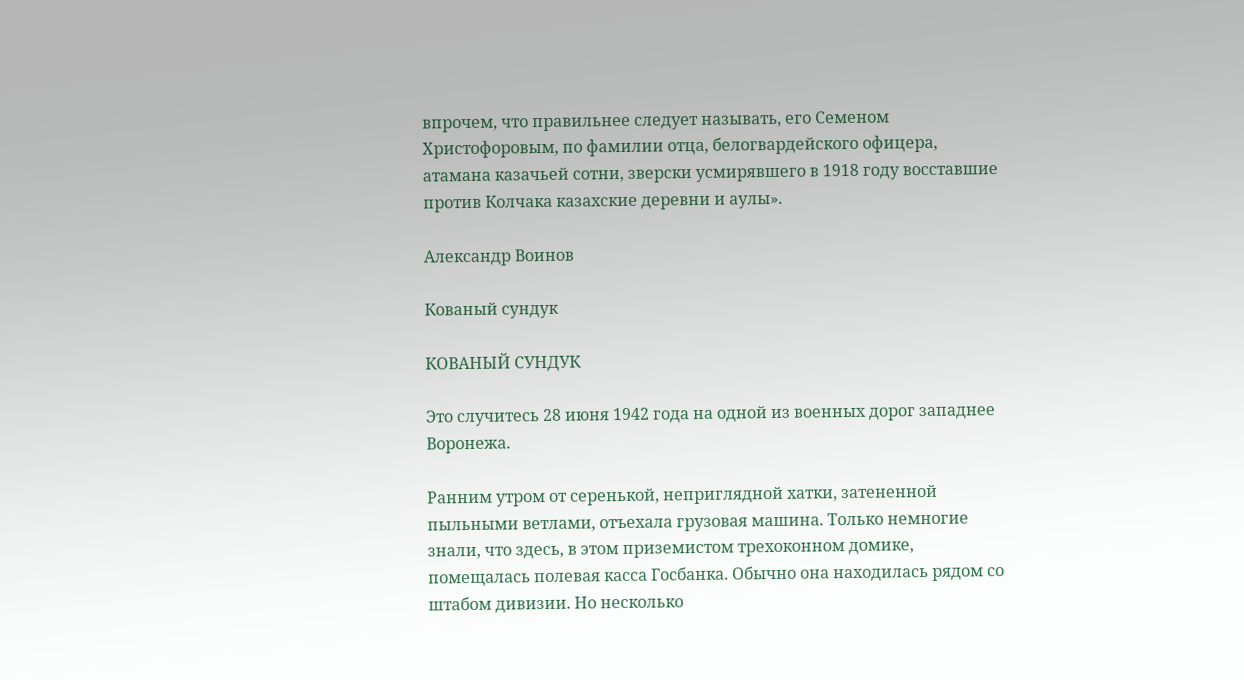впрочем, что правильнее следует называть, его Семеном Христофоровым, по фамилии отца, белогвардейского офицера, атамана казачьей сотни, зверски усмирявшего в 1918 году восставшие против Колчака казахские деревни и аулы».

Александр Воинов

Кованый сундук

КОВАНЫЙ СУНДУК

Это случитесь 28 июня 1942 года на одной из военных дорог западнее Воронежа.

Ранним утром от серенькой, неприглядной хатки, затененной пыльными ветлами, отъехала грузовая машина. Только немногие знали, что здесь, в этом приземистом трехоконном домике, помещалась полевая касса Госбанка. Обычно она находилась рядом со штабом дивизии. Но несколько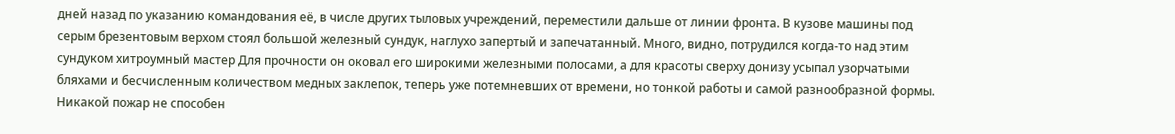дней назад по указанию командования её, в числе других тыловых учреждений, переместили дальше от линии фронта. В кузове машины под серым брезентовым верхом стоял большой железный сундук, наглухо запертый и запечатанный. Много, видно, потрудился когда-то над этим сундуком хитроумный мастер Для прочности он оковал его широкими железными полосами, а для красоты сверху донизу усыпал узорчатыми бляхами и бесчисленным количеством медных заклепок, теперь уже потемневших от времени, но тонкой работы и самой разнообразной формы. Никакой пожар не способен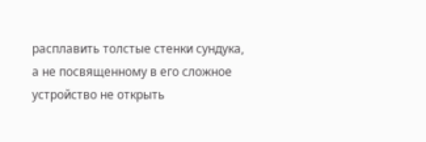расплавить толстые стенки сундука, а не посвященному в его сложное устройство не открыть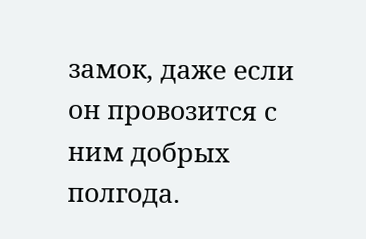замок, даже если он провозится с ним добрых полгода.